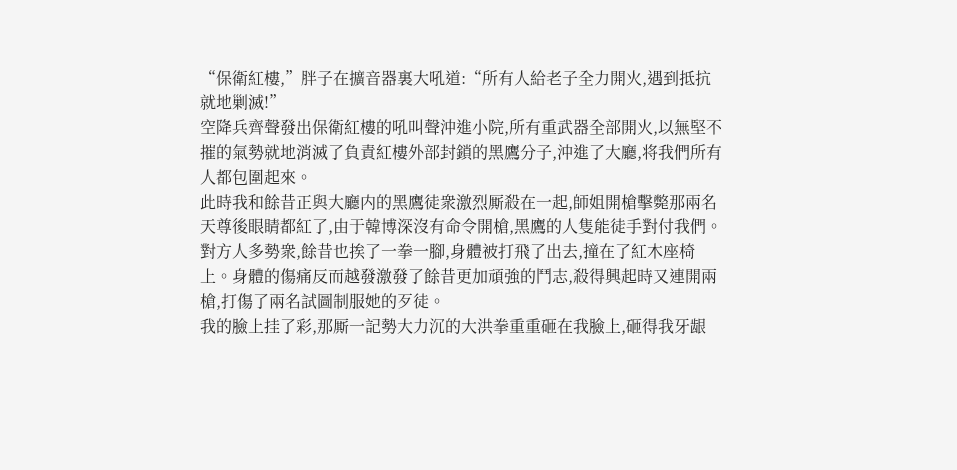“保衛紅樓,”胖子在擴音器裏大吼道:“所有人給老子全力開火,遇到抵抗就地剿滅!”
空降兵齊聲發出保衛紅樓的吼叫聲沖進小院,所有重武器全部開火,以無堅不摧的氣勢就地消滅了負責紅樓外部封鎖的黑鷹分子,沖進了大廳,将我們所有人都包圍起來。
此時我和餘昔正與大廳内的黑鷹徒衆激烈厮殺在一起,師姐開槍擊斃那兩名天尊後眼睛都紅了,由于韓博深沒有命令開槍,黑鷹的人隻能徒手對付我們。對方人多勢衆,餘昔也挨了一拳一腳,身體被打飛了出去,撞在了紅木座椅上。身體的傷痛反而越發激發了餘昔更加頑強的鬥志,殺得興起時又連開兩槍,打傷了兩名試圖制服她的歹徒。
我的臉上挂了彩,那厮一記勢大力沉的大洪拳重重砸在我臉上,砸得我牙龈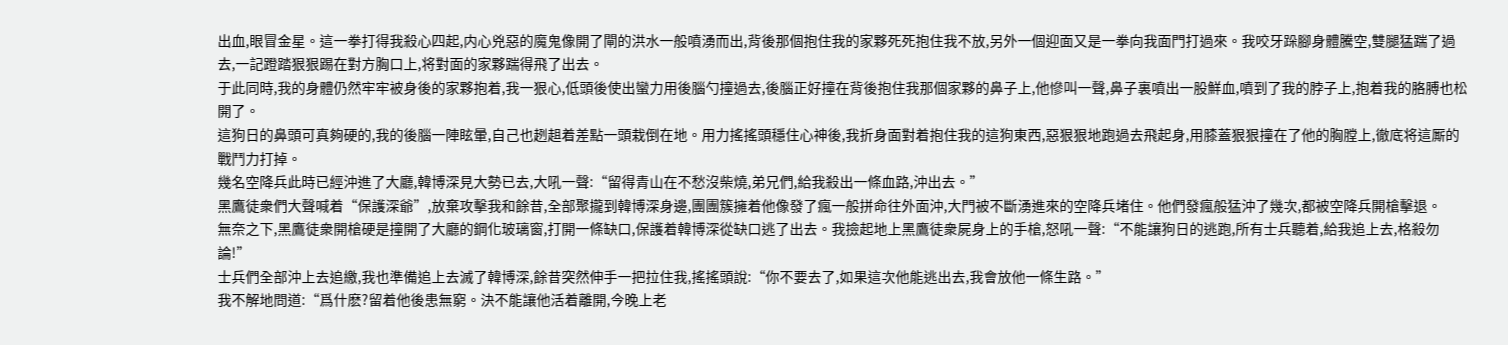出血,眼冒金星。這一拳打得我殺心四起,内心兇惡的魔鬼像開了閘的洪水一般噴湧而出,背後那個抱住我的家夥死死抱住我不放,另外一個迎面又是一拳向我面門打過來。我咬牙跺腳身體騰空,雙腿猛踹了過去,一記蹬踏狠狠踢在對方胸口上,将對面的家夥踹得飛了出去。
于此同時,我的身體仍然牢牢被身後的家夥抱着,我一狠心,低頭後使出蠻力用後腦勺撞過去,後腦正好撞在背後抱住我那個家夥的鼻子上,他慘叫一聲,鼻子裏噴出一股鮮血,噴到了我的脖子上,抱着我的胳膊也松開了。
這狗日的鼻頭可真夠硬的,我的後腦一陣眩暈,自己也趔趄着差點一頭栽倒在地。用力搖搖頭穩住心神後,我折身面對着抱住我的這狗東西,惡狠狠地跑過去飛起身,用膝蓋狠狠撞在了他的胸膛上,徹底将這厮的戰鬥力打掉。
幾名空降兵此時已經沖進了大廳,韓博深見大勢已去,大吼一聲:“留得青山在不愁沒柴燒,弟兄們,給我殺出一條血路,沖出去。”
黑鷹徒衆們大聲喊着“保護深爺”,放棄攻擊我和餘昔,全部聚攏到韓博深身邊,團團簇擁着他像發了瘋一般拼命往外面沖,大門被不斷湧進來的空降兵堵住。他們發瘋般猛沖了幾次,都被空降兵開槍擊退。
無奈之下,黑鷹徒衆開槍硬是撞開了大廳的鋼化玻璃窗,打開一條缺口,保護着韓博深從缺口逃了出去。我撿起地上黑鷹徒衆屍身上的手槍,怒吼一聲:“不能讓狗日的逃跑,所有士兵聽着,給我追上去,格殺勿論!”
士兵們全部沖上去追繳,我也準備追上去滅了韓博深,餘昔突然伸手一把拉住我,搖搖頭說:“你不要去了,如果這次他能逃出去,我會放他一條生路。”
我不解地問道:“爲什麽?留着他後患無窮。決不能讓他活着離開,今晚上老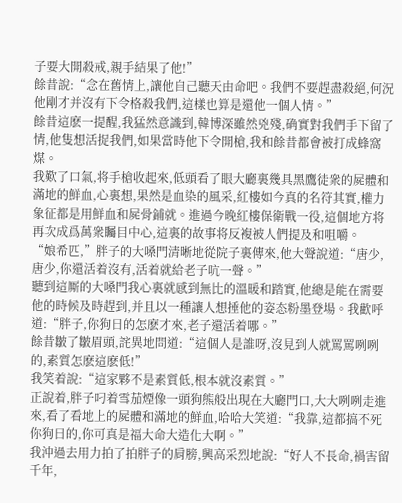子要大開殺戒,親手結果了他!”
餘昔說:“念在舊情上,讓他自己聽天由命吧。我們不要趕盡殺絕,何況他剛才并沒有下令格殺我們,這樣也算是還他一個人情。”
餘昔這麽一提醒,我猛然意識到,韓博深雖然兇殘,确實對我們手下留了情,他隻想活捉我們,如果當時他下令開槍,我和餘昔都會被打成蜂窩煤。
我歎了口氣,将手槍收起來,低頭看了眼大廳裏幾具黑鷹徒衆的屍體和滿地的鮮血,心裏想,果然是血染的風采,紅樓如今真的名符其實,權力象征都是用鮮血和屍骨鋪就。進過今晚紅樓保衛戰一役,這個地方将再次成爲萬衆矚目中心,這裏的故事将反複被人們提及和咀嚼。
“娘希匹,”胖子的大嗓門清晰地從院子裏傳來,他大聲說道:“唐少,唐少,你還活着沒有,活着就給老子吭一聲。”
聽到這厮的大嗓門我心裏就感到無比的溫暖和踏實,他總是能在需要他的時候及時趕到,并且以一種讓人想捶他的姿态粉墨登場。我歡呼道:“胖子,你狗日的怎麽才來,老子還活着哪。”
餘昔皺了皺眉頭,詫異地問道:“這個人是誰呀,沒見到人就罵罵咧咧的,素質怎麽這麽低!”
我笑着說:“這家夥不是素質低,根本就沒素質。”
正說着,胖子叼着雪茄煙像一頭狗熊般出現在大廳門口,大大咧咧走進來,看了看地上的屍體和滿地的鮮血,哈哈大笑道:“我靠,這都搞不死你狗日的,你可真是福大命大造化大啊。”
我沖過去用力拍了拍胖子的肩膀,興高采烈地說:“好人不長命,禍害留千年,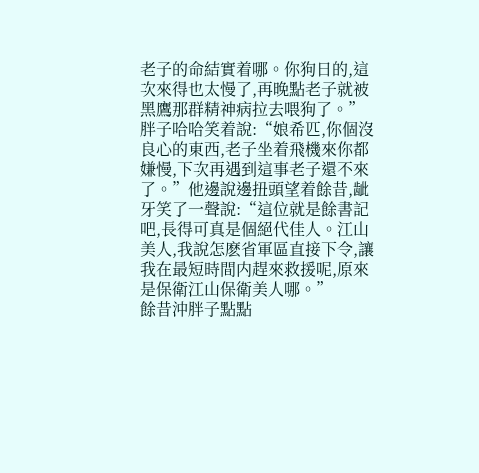老子的命結實着哪。你狗日的,這次來得也太慢了,再晚點老子就被黑鷹那群精神病拉去喂狗了。”
胖子哈哈笑着說:“娘希匹,你個沒良心的東西,老子坐着飛機來你都嫌慢,下次再遇到這事老子還不來了。”他邊說邊扭頭望着餘昔,龇牙笑了一聲說:“這位就是餘書記吧,長得可真是個絕代佳人。江山美人,我說怎麽省軍區直接下令,讓我在最短時間内趕來救援呢,原來是保衛江山保衛美人哪。”
餘昔沖胖子點點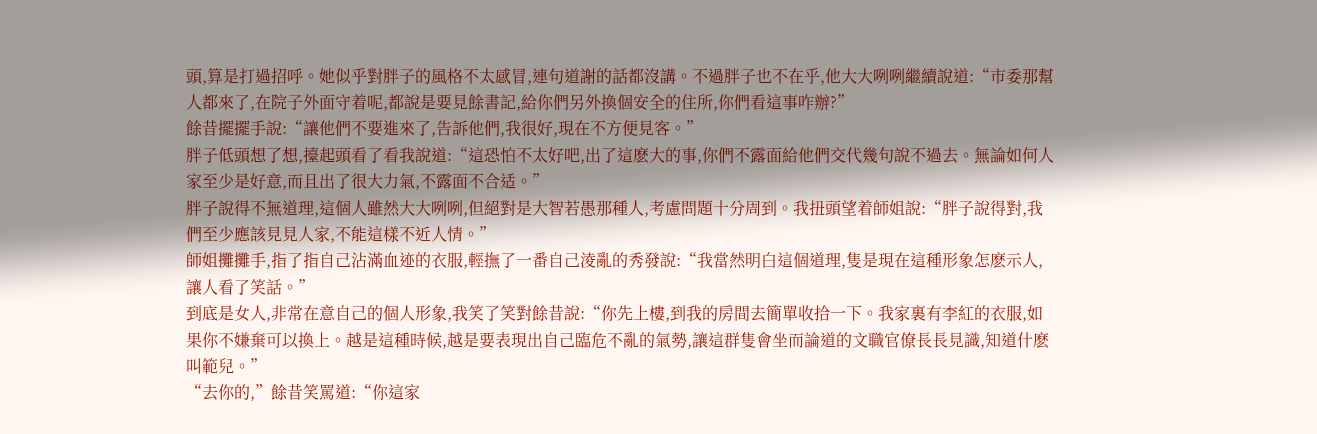頭,算是打過招呼。她似乎對胖子的風格不太感冒,連句道謝的話都沒講。不過胖子也不在乎,他大大咧咧繼續說道:“市委那幫人都來了,在院子外面守着呢,都說是要見餘書記,給你們另外換個安全的住所,你們看這事咋辦?”
餘昔擺擺手說:“讓他們不要進來了,告訴他們,我很好,現在不方便見客。”
胖子低頭想了想,擡起頭看了看我說道:“這恐怕不太好吧,出了這麽大的事,你們不露面給他們交代幾句說不過去。無論如何人家至少是好意,而且出了很大力氣,不露面不合适。”
胖子說得不無道理,這個人雖然大大咧咧,但絕對是大智若愚那種人,考慮問題十分周到。我扭頭望着師姐說:“胖子說得對,我們至少應該見見人家,不能這樣不近人情。”
師姐攤攤手,指了指自己沾滿血迹的衣服,輕撫了一番自己淩亂的秀發說:“我當然明白這個道理,隻是現在這種形象怎麽示人,讓人看了笑話。”
到底是女人,非常在意自己的個人形象,我笑了笑對餘昔說:“你先上樓,到我的房間去簡單收拾一下。我家裏有李紅的衣服,如果你不嫌棄可以換上。越是這種時候,越是要表現出自己臨危不亂的氣勢,讓這群隻會坐而論道的文職官僚長長見識,知道什麽叫範兒。”
“去你的,”餘昔笑罵道:“你這家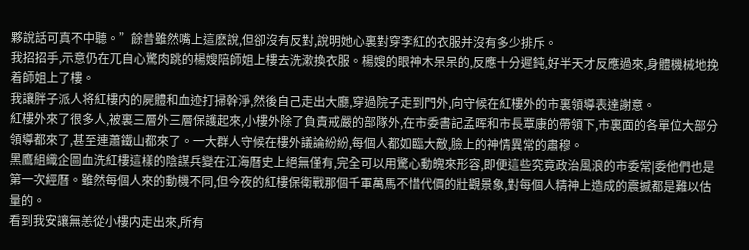夥說話可真不中聽。”餘昔雖然嘴上這麽說,但卻沒有反對,說明她心裏對穿李紅的衣服并沒有多少排斥。
我招招手,示意仍在兀自心驚肉跳的楊嫂陪師姐上樓去洗漱換衣服。楊嫂的眼神木呆呆的,反應十分遲鈍,好半天才反應過來,身體機械地挽着師姐上了樓。
我讓胖子派人将紅樓内的屍體和血迹打掃幹淨,然後自己走出大廳,穿過院子走到門外,向守候在紅樓外的市裏領導表達謝意。
紅樓外來了很多人,被裏三層外三層保護起來,小樓外除了負責戒嚴的部隊外,在市委書記孟晖和市長覃康的帶領下,市裏面的各單位大部分領導都來了,甚至連蕭鐵山都來了。一大群人守候在樓外議論紛紛,每個人都如臨大敵,臉上的神情異常的肅穆。
黑鷹組織企圖血洗紅樓這樣的陰謀兵變在江海曆史上絕無僅有,完全可以用驚心動魄來形容,即便這些究竟政治風浪的市委常|委他們也是第一次經曆。雖然每個人來的動機不同,但今夜的紅樓保衛戰那個千軍萬馬不惜代價的壯觀景象,對每個人精神上造成的震撼都是難以估量的。
看到我安讓無恙從小樓内走出來,所有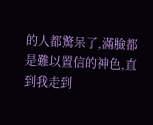的人都驚呆了,滿臉都是難以置信的神色,直到我走到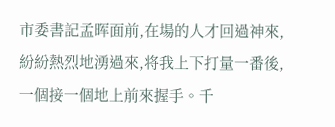市委書記孟晖面前,在場的人才回過神來,紛紛熱烈地湧過來,将我上下打量一番後,一個接一個地上前來握手。千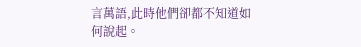言萬語,此時他們卻都不知道如何說起。